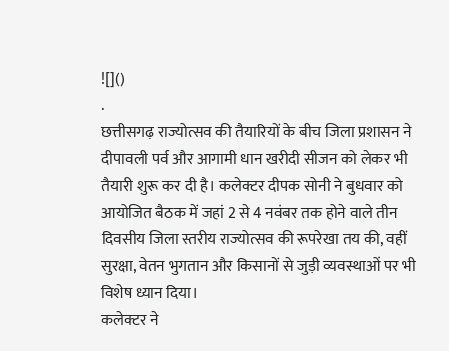![]()
.
छत्तीसगढ़ राज्योत्सव की तैयारियों के बीच जिला प्रशासन ने दीपावली पर्व और आगामी धान खरीदी सीजन को लेकर भी तैयारी शुरू कर दी है। कलेक्टर दीपक सोनी ने बुधवार को आयोजित बैठक में जहां 2 से 4 नवंबर तक होने वाले तीन दिवसीय जिला स्तरीय राज्योत्सव की रूपरेखा तय की, वहीं सुरक्षा, वेतन भुगतान और किसानों से जुड़ी व्यवस्थाओं पर भी विशेष ध्यान दिया।
कलेक्टर ने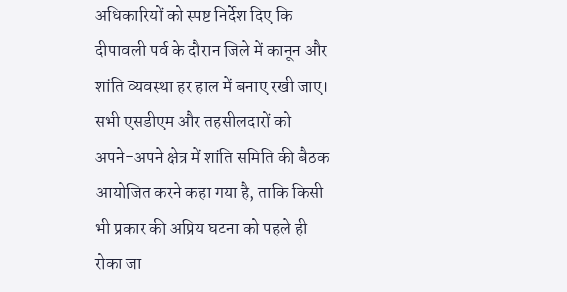अधिकारियों को स्पष्ट निर्देश दिए कि दीपावली पर्व के दौरान जिले में कानून और शांति व्यवस्था हर हाल में बनाए रखी जाए। सभी एसडीएम और तहसीलदारों को अपने-अपने क्षेत्र में शांति समिति की बैठक आयोजित करने कहा गया है, ताकि किसी भी प्रकार की अप्रिय घटना को पहले ही रोका जा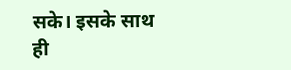सके। इसके साथ ही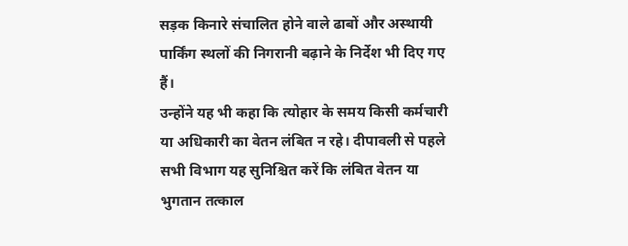सड़क किनारे संचालित होने वाले ढाबों और अस्थायी पार्किंग स्थलों की निगरानी बढ़ाने के निर्देश भी दिए गए हैं।
उन्होंने यह भी कहा कि त्योहार के समय किसी कर्मचारी या अधिकारी का वेतन लंबित न रहे। दीपावली से पहले सभी विभाग यह सुनिश्चित करें कि लंबित वेतन या भुगतान तत्काल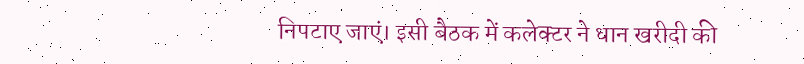निपटाए जाएं। इसी बैठक में कलेक्टर ने धान खरीदी की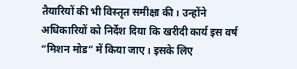तैयारियों की भी विस्तृत समीक्षा की। उन्होंने अधिकारियों को निर्देश दिया कि खरीदी कार्य इस वर्ष “मिशन मोड” में किया जाए। इसके लिए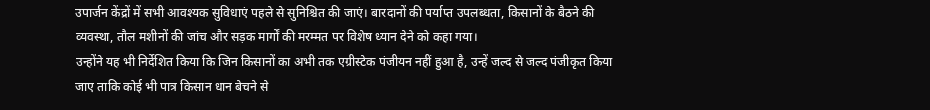उपार्जन केंद्रों में सभी आवश्यक सुविधाएं पहले से सुनिश्चित की जाएं। बारदानों की पर्याप्त उपलब्धता, किसानों के बैठने की व्यवस्था, तौल मशीनों की जांच और सड़क मार्गों की मरम्मत पर विशेष ध्यान देने को कहा गया।
उन्होंने यह भी निर्देशित किया कि जिन किसानों का अभी तक एग्रीस्टेक पंजीयन नहीं हुआ है, उन्हें जल्द से जल्द पंजीकृत किया जाए ताकि कोई भी पात्र किसान धान बेचने से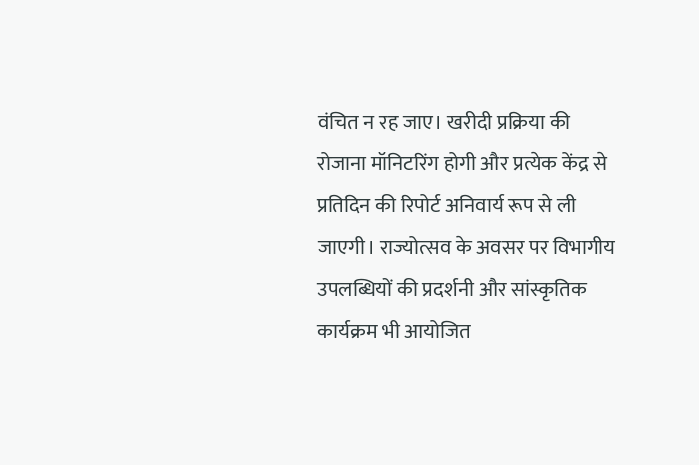वंचित न रह जाए। खरीदी प्रक्रिया की रोजाना मॉनिटरिंग होगी और प्रत्येक केंद्र से प्रतिदिन की रिपोर्ट अनिवार्य रूप से ली जाएगी। राज्योत्सव के अवसर पर विभागीय उपलब्धियों की प्रदर्शनी और सांस्कृतिक कार्यक्रम भी आयोजित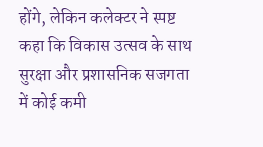होंगे, लेकिन कलेक्टर ने स्पष्ट कहा कि विकास उत्सव के साथ सुरक्षा और प्रशासनिक सजगता में कोई कमी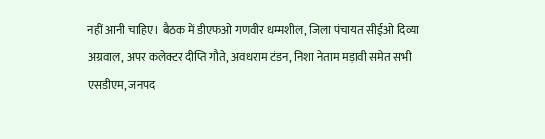नहीं आनी चाहिए। बैठक में डीएफओ गणवीर धम्मशील, जिला पंचायत सीईओ दिव्या अग्रवाल, अपर कलेक्टर दीप्ति गौते, अवधराम टंडन, निशा नेताम मड़ावी समेत सभी एसडीएम, जनपद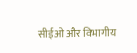सीईओ और विभागीय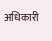अधिकारी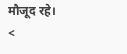मौजूद रहे।
<